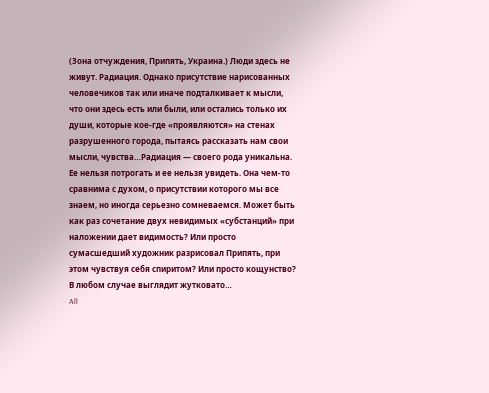(Зона отчуждения, Припять, Украина.) Люди здесь не живут. Радиация. Однако присутствие нарисованных человечиков так или иначе подталкивает к мысли, что они здесь есть или были, или остались только их души, которые кое-где «проявляются» на стенах разрушенного города, пытаясь рассказать нам свои мысли, чувства…Радиация — своего рода уникальна. Ее нельзя потрогать и ее нельзя увидеть. Она чем-то сравнима с духом, о присутствии которого мы все знаем, но иногда серьезно сомневаемся. Может быть как раз сочетание двух невидимых «субстанций» при наложении дает видимость? Или просто сумасшедший художник разрисовал Припять, при этом чувствуя себя спиритом? Или просто кощунство? В любом случае выглядит жутковато…
All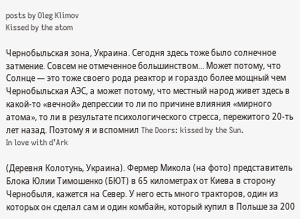posts by Oleg Klimov
Kissed by the atom

Чернобыльская зона, Украина. Сегодня здесь тоже было солнечное затмение. Совсем не отмеченное большинством… Может потому, что Солнце — это тоже своего рода реактор и гораздо более мощный чем Чернобыльская АЭС, а может потому, что местный народ живет здесь в какой-то «вечной» депрессии то ли по причине влияния «мирного атома», то ли в результате психологического стресса, пережитого 20-ть лет назад. Поэтому я и вспомнил The Doors: kissed by the Sun.
In love with d’Ark

(Деревня Колотунь, Украина). Фермер Микола (на фото) представитель Блока Юлии Тимошенко (БЮТ) в 65 километрах от Киева в сторону Чернобыля, кажется на Север. У него есть много тракторов, один из которых он сделал сам и один комбайн, который купил в Польше за 200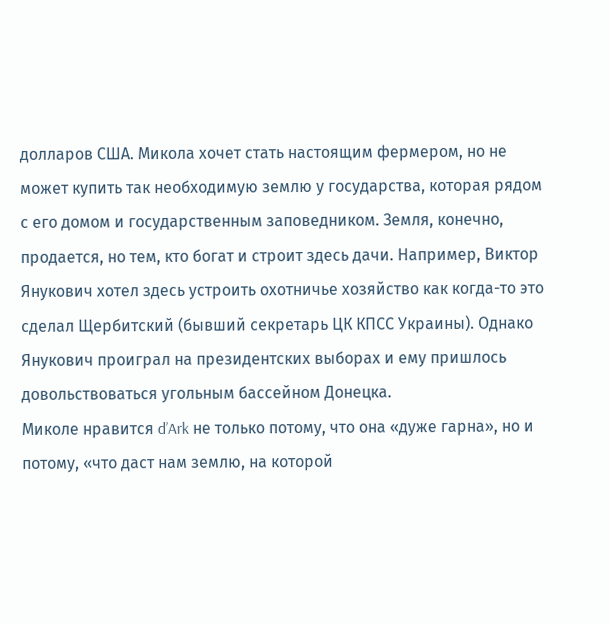долларов США. Микола хочет стать настоящим фермером, но не может купить так необходимую землю у государства, которая рядом с его домом и государственным заповедником. Земля, конечно, продается, но тем, кто богат и строит здесь дачи. Например, Виктор Янукович хотел здесь устроить охотничье хозяйство как когда-то это сделал Щербитский (бывший секретарь ЦК КПСС Украины). Однако Янукович проиграл на президентских выборах и ему пришлось довольствоваться угольным бассейном Донецка.
Миколе нравится d’Ark не только потому, что она «дуже гарна», но и потому, «что даст нам землю, на которой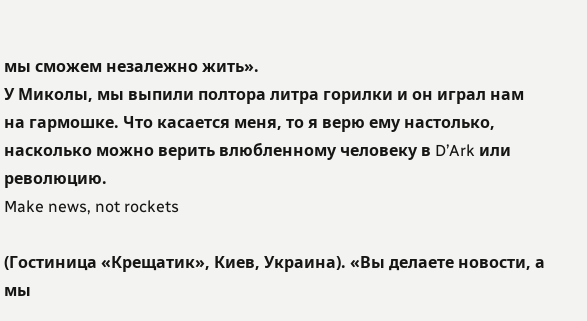мы сможем незалежно жить».
У Миколы, мы выпили полтора литра горилки и он играл нам на гармошке. Что касается меня, то я верю ему настолько, насколько можно верить влюбленному человеку в D’Ark или революцию.
Make news, not rockets

(Гостиница «Крещатик», Киев, Украина). «Вы делаете новости, а мы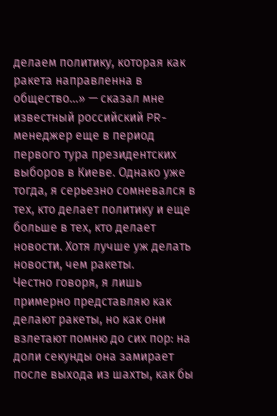делаем политику, которая как ракета направленна в общество…» — сказал мне известный российский PR-менеджер еще в период первого тура президентских выборов в Киеве. Однако уже тогда, я серьезно сомневался в тех, кто делает политику и еще больше в тех, кто делает новости. Хотя лучше уж делать новости, чем ракеты.
Честно говоря, я лишь примерно представляю как делают ракеты, но как они взлетают помню до сих пор: на доли секунды она замирает после выхода из шахты, как бы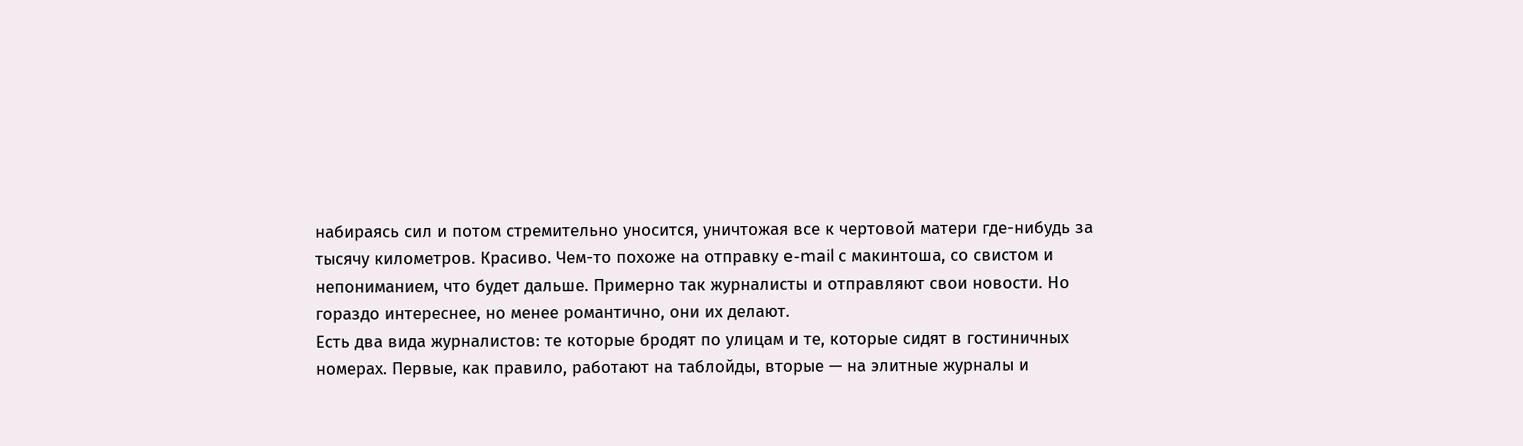набираясь сил и потом стремительно уносится, уничтожая все к чертовой матери где-нибудь за тысячу километров. Красиво. Чем-то похоже на отправку e-mail с макинтоша, со свистом и непониманием, что будет дальше. Примерно так журналисты и отправляют свои новости. Но гораздо интереснее, но менее романтично, они их делают.
Есть два вида журналистов: те которые бродят по улицам и те, которые сидят в гостиничных номерах. Первые, как правило, работают на таблойды, вторые — на элитные журналы и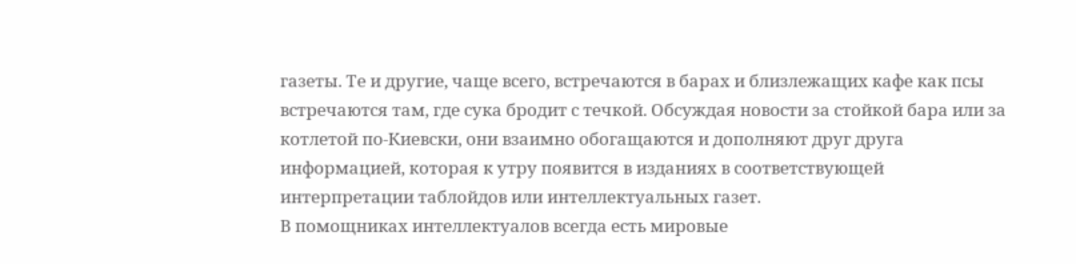газеты. Те и другие, чаще всего, встречаются в барах и близлежащих кафе как псы встречаются там, где сука бродит с течкой. Обсуждая новости за стойкой бара или за котлетой по-Киевски, они взаимно обогащаются и дополняют друг друга информацией, которая к утру появится в изданиях в соответствующей интерпретации таблойдов или интеллектуальных газет.
В помощниках интеллектуалов всегда есть мировые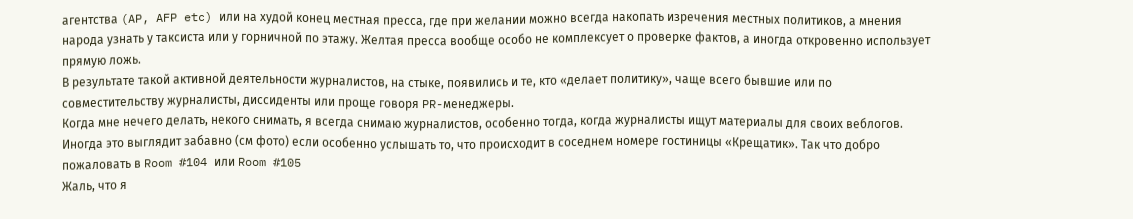агентства (AP, AFP etc) или на худой конец местная пресса, где при желании можно всегда накопать изречения местных политиков, а мнения народа узнать у таксиста или у горничной по этажу. Желтая пресса вообще особо не комплексует о проверке фактов, а иногда откровенно использует прямую ложь.
В результате такой активной деятельности журналистов, на стыке, появились и те, кто «делает политику», чаще всего бывшие или по совместительству журналисты, диссиденты или проще говоря PR-менеджеры.
Когда мне нечего делать, некого снимать, я всегда снимаю журналистов, особенно тогда, когда журналисты ищут материалы для своих веблогов. Иногда это выглядит забавно (см фото) если особенно услышать то, что происходит в соседнем номере гостиницы «Крещатик». Так что добро пожаловать в Room #104 или Room #105
Жаль, что я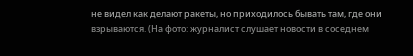не видел как делают ракеты, но приходилось бывать там, где они взрываются. (На фото: журналист слушает новости в соседнем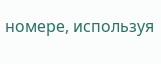номере, используя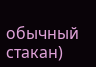обычный стакан)